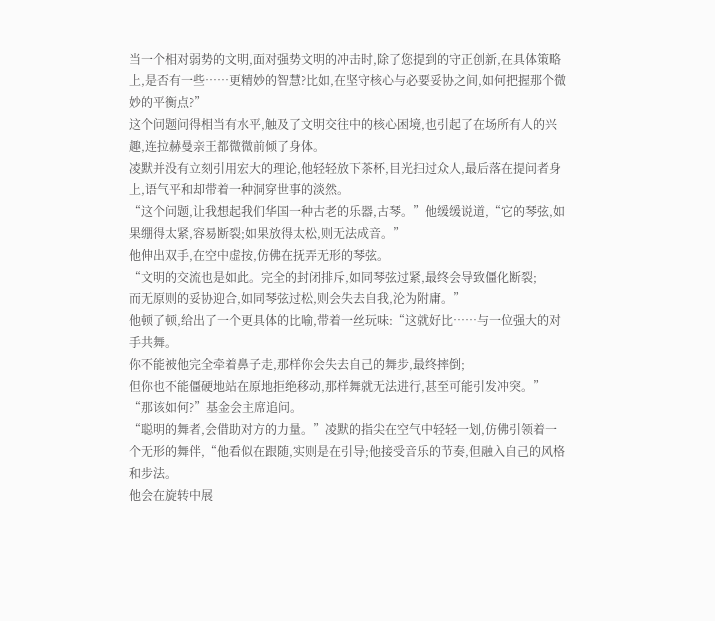当一个相对弱势的文明,面对强势文明的冲击时,除了您提到的守正创新,在具体策略上,是否有一些……更精妙的智慧?比如,在坚守核心与必要妥协之间,如何把握那个微妙的平衡点?”
这个问题问得相当有水平,触及了文明交往中的核心困境,也引起了在场所有人的兴趣,连拉赫曼亲王都微微前倾了身体。
凌默并没有立刻引用宏大的理论,他轻轻放下茶杯,目光扫过众人,最后落在提问者身上,语气平和却带着一种洞穿世事的淡然。
“这个问题,让我想起我们华国一种古老的乐器,古琴。”他缓缓说道,“它的琴弦,如果绷得太紧,容易断裂;如果放得太松,则无法成音。”
他伸出双手,在空中虚按,仿佛在抚弄无形的琴弦。
“文明的交流也是如此。完全的封闭排斥,如同琴弦过紧,最终会导致僵化断裂;
而无原则的妥协迎合,如同琴弦过松,则会失去自我,沦为附庸。”
他顿了顿,给出了一个更具体的比喻,带着一丝玩味:“这就好比……与一位强大的对手共舞。
你不能被他完全牵着鼻子走,那样你会失去自己的舞步,最终摔倒;
但你也不能僵硬地站在原地拒绝移动,那样舞就无法进行,甚至可能引发冲突。”
“那该如何?”基金会主席追问。
“聪明的舞者,会借助对方的力量。”凌默的指尖在空气中轻轻一划,仿佛引领着一个无形的舞伴,“他看似在跟随,实则是在引导;他接受音乐的节奏,但融入自己的风格和步法。
他会在旋转中展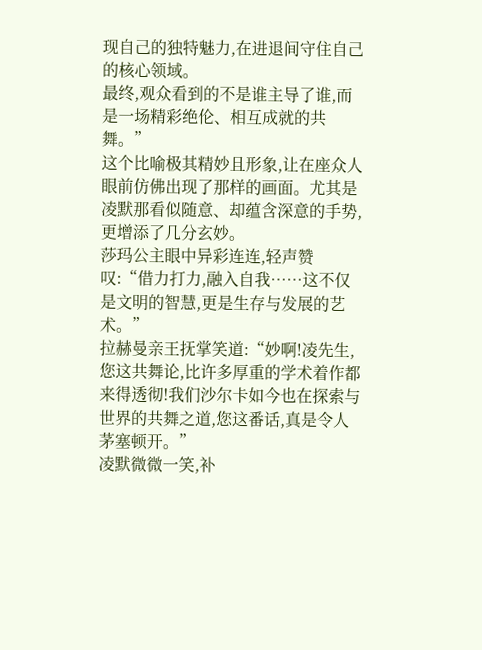现自己的独特魅力,在进退间守住自己的核心领域。
最终,观众看到的不是谁主导了谁,而是一场精彩绝伦、相互成就的共舞。”
这个比喻极其精妙且形象,让在座众人眼前仿佛出现了那样的画面。尤其是凌默那看似随意、却蕴含深意的手势,更增添了几分玄妙。
莎玛公主眼中异彩连连,轻声赞叹:“借力打力,融入自我……这不仅是文明的智慧,更是生存与发展的艺术。”
拉赫曼亲王抚掌笑道:“妙啊!凌先生,您这共舞论,比许多厚重的学术着作都来得透彻!我们沙尔卡如今也在探索与世界的共舞之道,您这番话,真是令人茅塞顿开。”
凌默微微一笑,补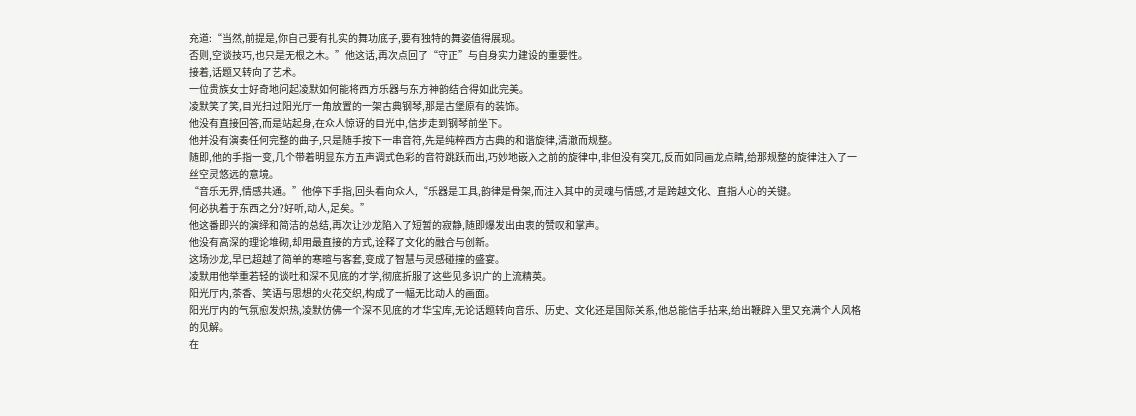充道:“当然,前提是,你自己要有扎实的舞功底子,要有独特的舞姿值得展现。
否则,空谈技巧,也只是无根之木。”他这话,再次点回了“守正”与自身实力建设的重要性。
接着,话题又转向了艺术。
一位贵族女士好奇地问起凌默如何能将西方乐器与东方神韵结合得如此完美。
凌默笑了笑,目光扫过阳光厅一角放置的一架古典钢琴,那是古堡原有的装饰。
他没有直接回答,而是站起身,在众人惊讶的目光中,信步走到钢琴前坐下。
他并没有演奏任何完整的曲子,只是随手按下一串音符,先是纯粹西方古典的和谐旋律,清澈而规整。
随即,他的手指一变,几个带着明显东方五声调式色彩的音符跳跃而出,巧妙地嵌入之前的旋律中,非但没有突兀,反而如同画龙点睛,给那规整的旋律注入了一丝空灵悠远的意境。
“音乐无界,情感共通。”他停下手指,回头看向众人,“乐器是工具,韵律是骨架,而注入其中的灵魂与情感,才是跨越文化、直指人心的关键。
何必执着于东西之分?好听,动人,足矣。”
他这番即兴的演绎和简洁的总结,再次让沙龙陷入了短暂的寂静,随即爆发出由衷的赞叹和掌声。
他没有高深的理论堆砌,却用最直接的方式,诠释了文化的融合与创新。
这场沙龙,早已超越了简单的寒暄与客套,变成了智慧与灵感碰撞的盛宴。
凌默用他举重若轻的谈吐和深不见底的才学,彻底折服了这些见多识广的上流精英。
阳光厅内,茶香、笑语与思想的火花交织,构成了一幅无比动人的画面。
阳光厅内的气氛愈发炽热,凌默仿佛一个深不见底的才华宝库,无论话题转向音乐、历史、文化还是国际关系,他总能信手拈来,给出鞭辟入里又充满个人风格的见解。
在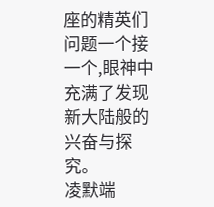座的精英们问题一个接一个,眼神中充满了发现新大陆般的兴奋与探究。
凌默端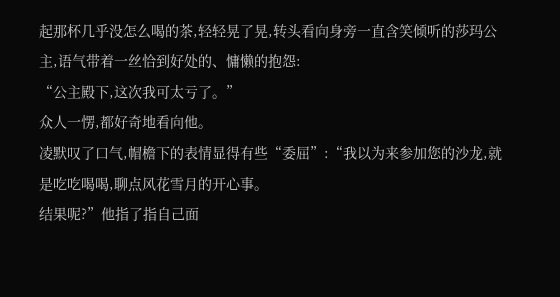起那杯几乎没怎么喝的茶,轻轻晃了晃,转头看向身旁一直含笑倾听的莎玛公主,语气带着一丝恰到好处的、慵懒的抱怨:
“公主殿下,这次我可太亏了。”
众人一愣,都好奇地看向他。
凌默叹了口气,帽檐下的表情显得有些“委屈”:“我以为来参加您的沙龙,就是吃吃喝喝,聊点风花雪月的开心事。
结果呢?”他指了指自己面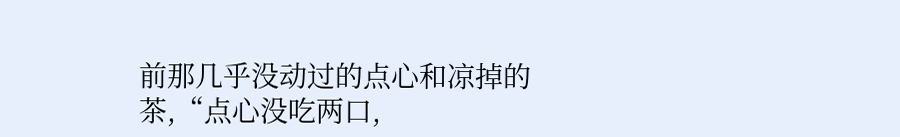前那几乎没动过的点心和凉掉的茶,“点心没吃两口,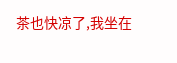茶也快凉了,我坐在